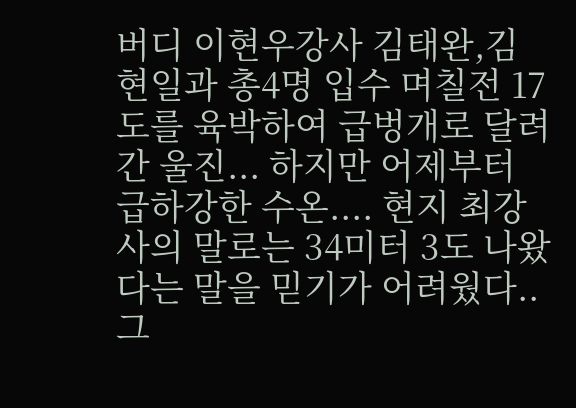버디 이현우강사 김태완,김현일과 총4명 입수 며칠전 17도를 육박하여 급벙개로 달려간 울진... 하지만 어제부터 급하강한 수온.... 현지 최강사의 말로는 34미터 3도 나왔다는 말을 믿기가 어려웠다.. 그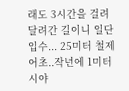래도 3시간을 걸려 달려간 길이니 일단 입수... 25미터 철제어초..작년에 1미터 시야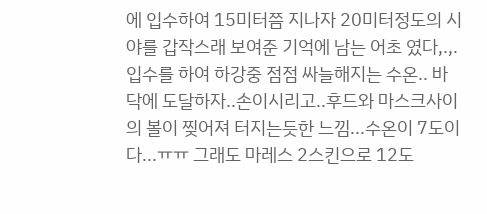에 입수하여 15미터쯤 지나자 20미터정도의 시야를 갑작스래 보여준 기억에 남는 어초 였다,.,. 입수를 하여 하강중 점점 싸늘해지는 수온.. 바닥에 도달하자..손이시리고..후드와 마스크사이의 볼이 찢어져 터지는듯한 느낌...수온이 7도이다...ㅠㅠ 그래도 마레스 2스킨으로 12도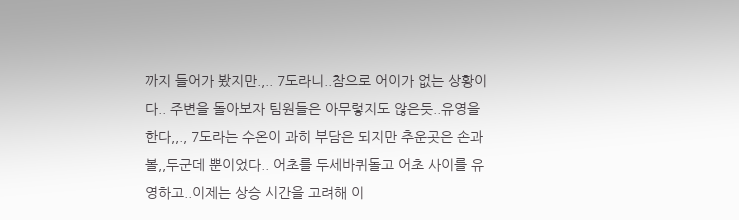까지 들어가 봤지만.,.. 7도라니..참으로 어이가 없는 상황이다.. 주변을 돌아보자 팀원들은 아무렇지도 않은듯..유영을 한다,,., 7도라는 수온이 과히 부담은 되지만 추운곳은 손과 볼,,두군데 뿐이었다.. 어초를 두세바퀴돌고 어초 사이를 유영하고..이제는 상승 시간을 고려해 이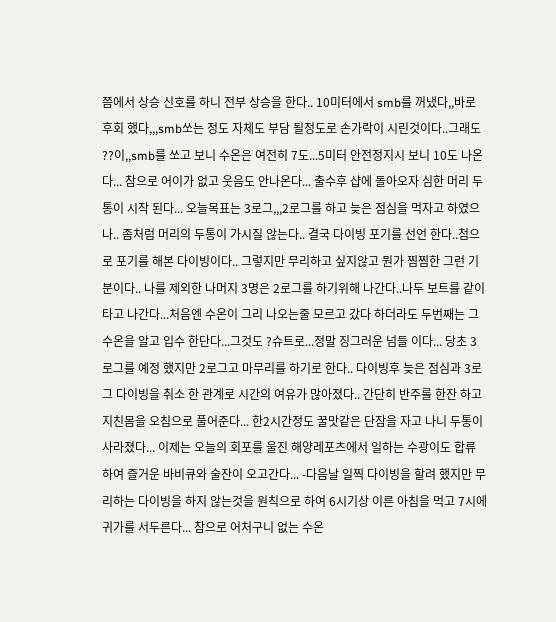쯤에서 상승 신호를 하니 전부 상승을 한다.. 10미터에서 smb를 꺼냈다,,바로 후회 했다,,,smb쏘는 정도 자체도 부담 될정도로 손가락이 시린것이다..그래도 ??이,,smb를 쏘고 보니 수온은 여전히 7도...5미터 안전정지시 보니 10도 나온다... 참으로 어이가 없고 웃음도 안나온다... 출수후 샵에 돌아오자 심한 머리 두통이 시작 된다... 오늘목표는 3로그,,,2로그를 하고 늦은 점심을 먹자고 하였으나.. 좀처럼 머리의 두통이 가시질 않는다.. 결국 다이빙 포기를 선언 한다..첨으로 포기를 해본 다이빙이다.. 그렇지만 무리하고 싶지않고 뭔가 찜찜한 그런 기분이다.. 나를 제외한 나머지 3명은 2로그를 하기위해 나간다..나두 보트를 같이 타고 나간다...처음엔 수온이 그리 나오는줄 모르고 갔다 하더라도 두번째는 그수온을 알고 입수 한단다...그것도 ?슈트로...정말 징그러운 넘들 이다... 당초 3로그를 예정 했지만 2로그고 마무리를 하기로 한다.. 다이빙후 늦은 점심과 3로그 다이빙을 취소 한 관계로 시간의 여유가 많아졌다.. 간단히 반주를 한잔 하고 지친몸을 오침으로 풀어준다... 한2시간정도 꿀맛같은 단잠을 자고 나니 두통이 사라졌다... 이제는 오늘의 회포를 울진 해양레포츠에서 일하는 수광이도 합류 하여 즐거운 바비큐와 술잔이 오고간다... -다음날 일찍 다이빙을 할려 했지만 무리하는 다이빙을 하지 않는것을 원칙으로 하여 6시기상 이른 아침을 먹고 7시에 귀가를 서두른다... 참으로 어처구니 없는 수온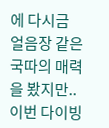에 다시금 얼음장 같은 국따의 매력을 봤지만.. 이번 다이빙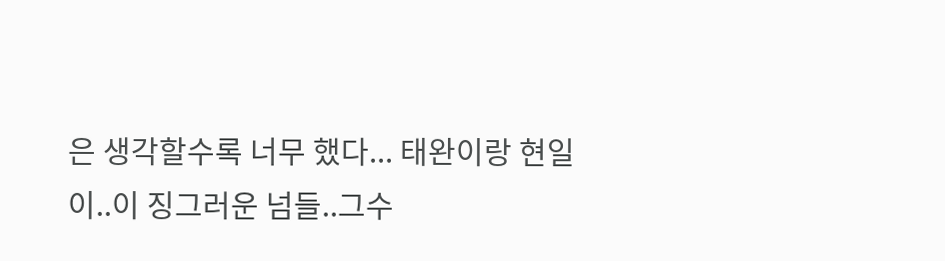은 생각할수록 너무 했다... 태완이랑 현일이..이 징그러운 넘들..그수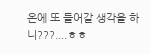온에 또 들어갈 생각을 하니???....ㅎㅎ